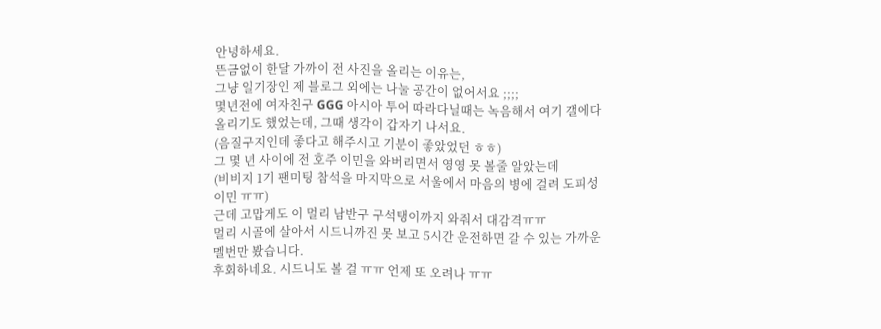안녕하세요.
뜬금없이 한달 가까이 전 사진을 올리는 이유는,
그냥 일기장인 제 블로그 외에는 나눌 공간이 없어서요 ;;;;
몇년전에 여자친구 GGG 아시아 투어 따라다닐때는 녹음해서 여기 갤에다 올리기도 했었는데, 그때 생각이 갑자기 나서요.
(음질구지인데 좋다고 해주시고 기분이 좋았었던 ㅎㅎ)
그 몇 년 사이에 전 호주 이민을 와버리면서 영영 못 볼줄 알았는데
(비비지 1기 팬미팅 참석을 마지막으로 서울에서 마음의 병에 걸려 도피성 이민 ㅠㅠ)
근데 고맙게도 이 멀리 남반구 구석탱이까지 와줘서 대감격ㅠㅠ
멀리 시골에 살아서 시드니까진 못 보고 5시간 운전하면 갈 수 있는 가까운 멜번만 봤습니다.
후회하네요. 시드니도 볼 걸 ㅠㅠ 언제 또 오려나 ㅠㅠ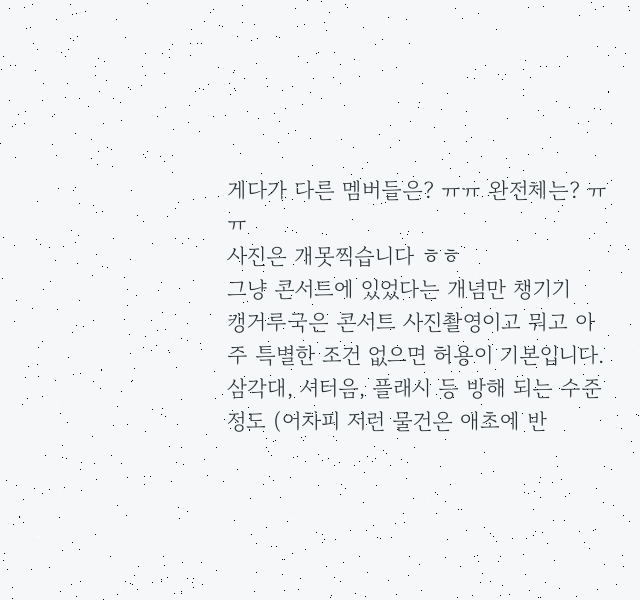게다가 다른 멤버들은? ㅠㅠ 완전체는? ㅠㅠ
사진은 개못찍습니다 ㅎㅎ
그냥 콘서트에 있었다는 개념만 챙기기
캥거루국은 콘서트 사진촬영이고 뭐고 아주 특별한 조건 없으면 허용이 기본입니다.
삼각대, 셔터음, 플래시 등 방해 되는 수준 정도 (어차피 저런 물건은 애초에 반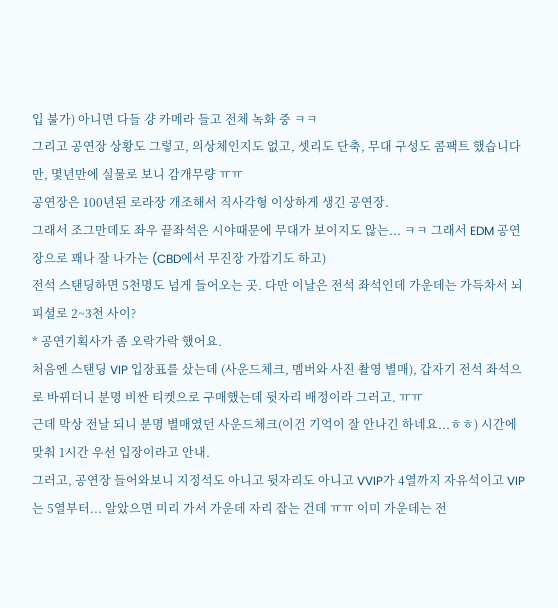입 불가) 아니면 다들 걍 카메라 들고 전체 녹화 중 ㅋㅋ
그리고 공연장 상황도 그렇고, 의상체인지도 없고, 셋리도 단축, 무대 구성도 콤팩트 했습니다만, 몇년만에 실물로 보니 감개무량 ㅠㅠ
공연장은 100년된 로라장 개조해서 직사각형 이상하게 생긴 공연장.
그래서 조그만데도 좌우 끝좌석은 시야때문에 무대가 보이지도 않는... ㅋㅋ 그래서 EDM 공연장으로 꽤나 잘 나가는 (CBD에서 무진장 가깝기도 하고)
전석 스탠딩하면 5천명도 넘게 들어오는 곳. 다만 이날은 전석 좌석인데 가운데는 가득차서 뇌피셜로 2~3천 사이?
* 공연기획사가 좀 오락가락 했어요.
처음엔 스탠딩 VIP 입장표를 샀는데 (사운드체크, 멤버와 사진 촬영 별매), 갑자기 전석 좌석으로 바뀌더니 분명 비싼 티켓으로 구매했는데 뒷자리 배정이라 그러고. ㅠㅠ
근데 막상 전날 되니 분명 별매였던 사운드체크(이건 기억이 잘 안나긴 하네요...ㅎㅎ) 시간에 맞춰 1시간 우선 입장이라고 안내.
그러고, 공연장 들어와보니 지정석도 아니고 뒷자리도 아니고 VVIP가 4열까지 자유석이고 VIP는 5열부터... 알았으면 미리 가서 가운데 자리 잡는 건데 ㅠㅠ 이미 가운데는 전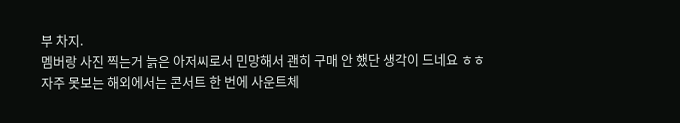부 차지.
멤버랑 사진 찍는거 늙은 아저씨로서 민망해서 괜히 구매 안 했단 생각이 드네요 ㅎㅎ
자주 못보는 해외에서는 콘서트 한 번에 사운트체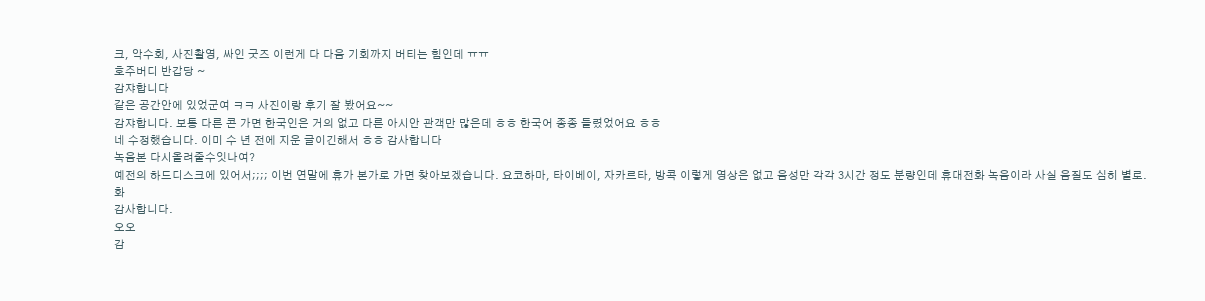크, 악수회, 사진촬영, 싸인 굿즈 이런게 다 다음 기회까지 버티는 힘인데 ㅠㅠ
호주버디 반갑당 ~
감쟈합니다
같은 공간안에 있었군여 ㅋㅋ 사진이랑 후기 잘 봤어요~~
감쟈합니다. 보통 다른 콘 가면 한국인은 거의 없고 다른 아시안 관객만 많은데 ㅎㅎ 한국어 종종 들렸었어요 ㅎㅎ
네 수정했습니다. 이미 수 년 전에 지운 글이긴해서 ㅎㅎ 감사합니다
녹음본 다시올려줄수잇나여?
예전의 하드디스크에 있어서;;;; 이번 연말에 휴가 본가로 가면 찾아보겠습니다. 요코하마, 타이베이, 자카르타, 방콕 이렇게 영상은 없고 음성만 각각 3시간 정도 분량인데 휴대전화 녹음이라 사실 음질도 심히 별로.
화
감사합니다.
오오
감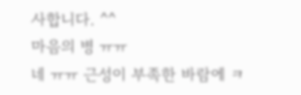사합니다. ^^
마음의 병 ㅠㅠ
네 ㅠㅠ 근성이 부족한 바람에 ㅋ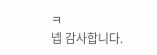ㅋ
넵 감사합니다.